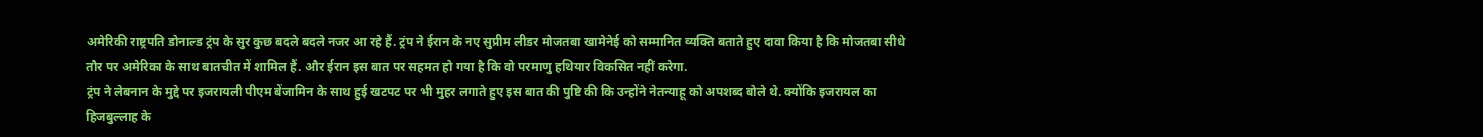अमेरिकी राष्ट्रपति डोनाल्ड ट्रंप के सुर कुछ बदले बदले नजर आ रहे हैं. ट्रंप ने ईरान के नए सुप्रीम लीडर मोजतबा खामेनेई को सम्मानित व्यक्ति बताते हुए दावा किया है कि मोजतबा सीधे तौर पर अमेरिका के साथ बातचीत में शामिल हैं. और ईरान इस बात पर सहमत हो गया है कि वो परमाणु हथियार विकसित नहीं करेगा.
ट्रंप ने लेबनान के मुद्दे पर इजरायली पीएम बेंजामिन के साथ हुई खटपट पर भी मुहर लगाते हुए इस बात की पुष्टि की कि उन्होंने नेतन्याहू को अपशब्द बोले थे. क्योंकि इजरायल का हिजबुल्लाह के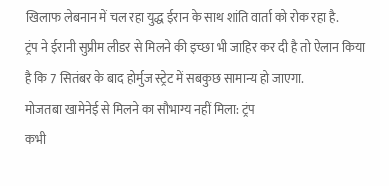खिलाफ लेबनान में चल रहा युद्ध ईरान के साथ शांति वार्ता को रोक रहा है.
ट्रंप ने ईरानी सुप्रीम लीडर से मिलने की इच्छा भी जाहिर कर दी है तो ऐलान किया है कि 7 सितंबर के बाद होर्मुज स्ट्रेट में सबकुछ सामान्य हो जाएगा.
मोजतबा खामेनेई से मिलने का सौभाग्य नहीं मिला: ट्रंप
कभी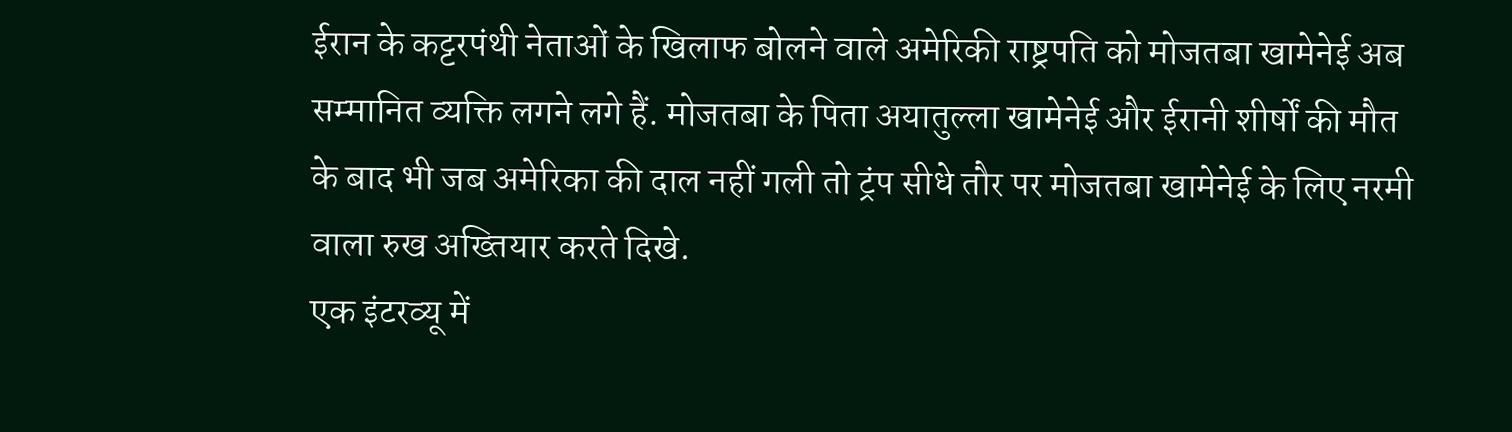ईरान के कट्टरपंथी नेताओं के खिलाफ बोलने वाले अमेरिकी राष्ट्रपति को मोजतबा खामेनेई अब सम्मानित व्यक्ति लगने लगे हैं. मोजतबा के पिता अयातुल्ला खामेनेई और ईरानी शीर्षों की मौत के बाद भी जब अमेरिका की दाल नहीं गली तो ट्रंप सीधे तौर पर मोजतबा खामेनेई के लिए नरमी वाला रुख अख्तियार करते दिखे.
एक इंटरव्यू में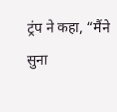ट्रंप ने कहा, “मैंने सुना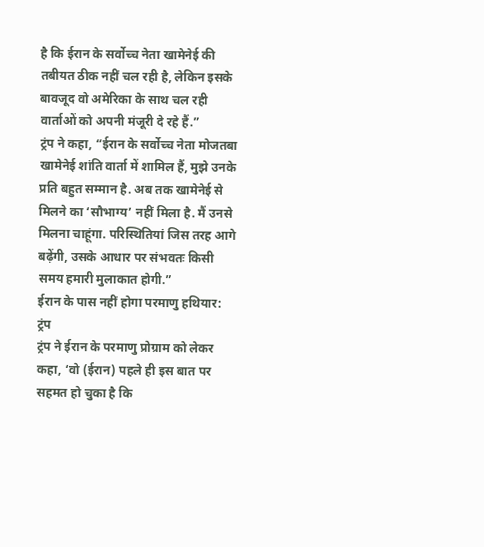है कि ईरान के सर्वोच्च नेता खामेनेई की तबीयत ठीक नहीं चल रही है, लेकिन इसके बावजूद वो अमेरिका के साथ चल रही वार्ताओं को अपनी मंजूरी दे रहे हैं.”
ट्रंप ने कहा, “ईरान के सर्वोच्च नेता मोजतबा खामेनेई शांति वार्ता में शामिल हैं, मुझे उनके प्रति बहुत सम्मान है. अब तक खामेनेई से मिलने का ‘सौभाग्य’ नहीं मिला है. मैं उनसे मिलना चाहूंगा. परिस्थितियां जिस तरह आगे बढ़ेंगी, उसके आधार पर संभवतः किसी समय हमारी मुलाकात होगी.”
ईरान के पास नहीं होगा परमाणु हथियार: ट्रंप
ट्रंप ने ईरान के परमाणु प्रोग्राम को लेकर कहा, ‘वो (ईरान) पहले ही इस बात पर सहमत हो चुका है कि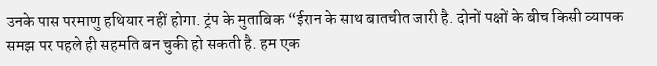उनके पास परमाणु हथियार नहीं होगा. ट्रंप के मुताबिक “ईरान के साथ बातचीत जारी है. दोनों पक्षों के बीच किसी व्यापक समझ पर पहले ही सहमति बन चुकी हो सकती है. हम एक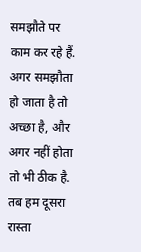समझौते पर काम कर रहे हैं. अगर समझौता हो जाता है तो अच्छा है, और अगर नहीं होता तो भी ठीक है. तब हम दूसरा रास्ता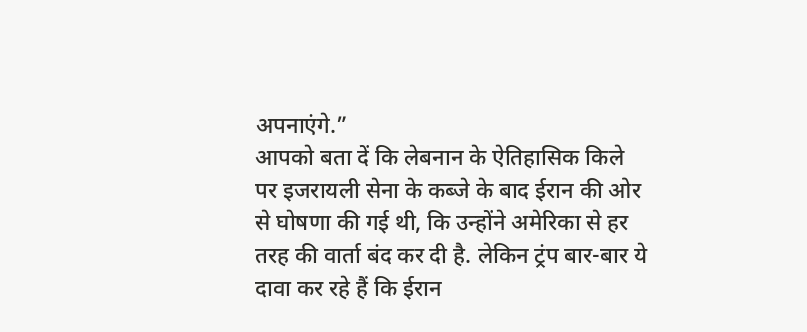अपनाएंगे.”
आपको बता दें कि लेबनान के ऐतिहासिक किले पर इजरायली सेना के कब्जे के बाद ईरान की ओर से घोषणा की गई थी, कि उन्होंने अमेरिका से हर तरह की वार्ता बंद कर दी है. लेकिन ट्रंप बार-बार ये दावा कर रहे हैं कि ईरान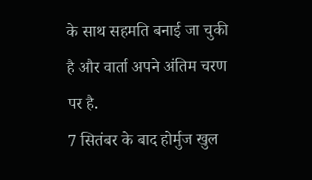के साथ सहमति बनाई जा चुकी है और वार्ता अपने अंतिम चरण पर है.
7 सितंबर के बाद होर्मुज खुल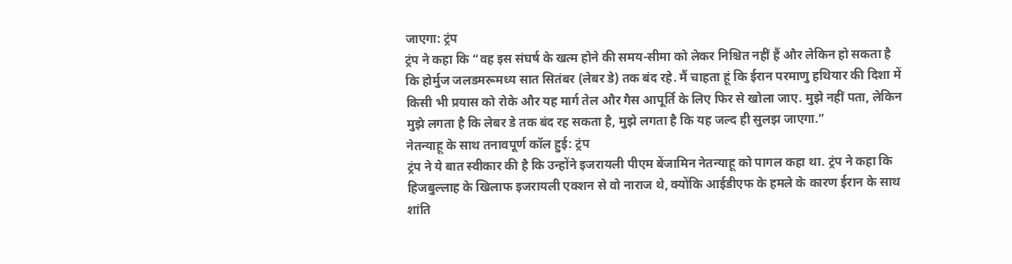जाएगा: ट्रंप
ट्रंप ने कहा कि “वह इस संघर्ष के खत्म होने की समय-सीमा को लेकर निश्चित नहीं हैं और लेकिन हो सकता है कि होर्मुज जलडमरूमध्य सात सितंबर (लेबर डे) तक बंद रहे. मैं चाहता हूं कि ईरान परमाणु हथियार की दिशा में किसी भी प्रयास को रोके और यह मार्ग तेल और गैस आपूर्ति के लिए फिर से खोला जाए. मुझे नहीं पता, लेकिन मुझे लगता है कि लेबर डे तक बंद रह सकता है, मुझे लगता है कि यह जल्द ही सुलझ जाएगा.”
नेतन्याहू के साथ तनावपूर्ण कॉल हुई: ट्रंप
ट्रंप ने ये बात स्वीकार की है कि उन्होंने इजरायली पीएम बेंजामिन नेतन्याहू को पागल कहा था. ट्रंप ने कहा कि हिजबुल्लाह के खिलाफ इजरायली एक्शन से वो नाराज थे, क्योंकि आईडीएफ के हमले के कारण ईरान के साथ शांति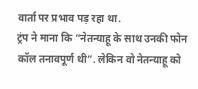वार्ता पर प्रभाव पड़ रहा था.
ट्रंप ने माना कि “नेतन्याहू के साथ उनकी फोन कॉल तनावपूर्ण थी”. लेकिन वो नेतन्याहू को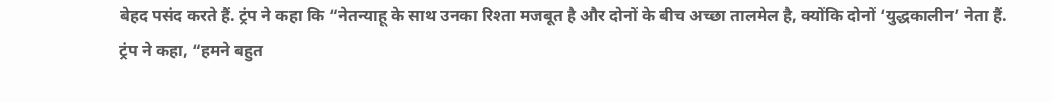बेहद पसंद करते हैं. ट्रंप ने कहा कि “नेतन्याहू के साथ उनका रिश्ता मजबूत है और दोनों के बीच अच्छा तालमेल है, क्योंकि दोनों ‘युद्धकालीन’ नेता हैं.
ट्रंप ने कहा, “हमने बहुत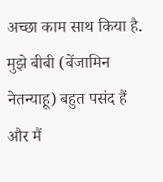अच्छा काम साथ किया है. मुझे बीबी (बेंजामिन नेतन्याहू) बहुत पसंद हैं और मैं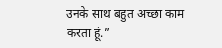उनके साथ बहुत अच्छा काम करता हूं.”